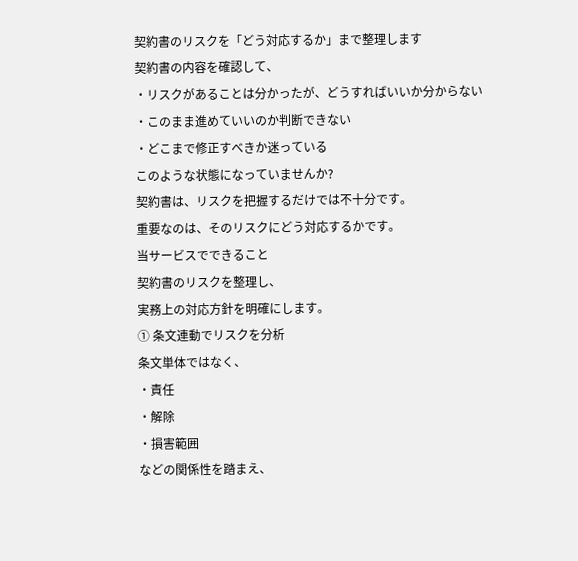契約書のリスクを「どう対応するか」まで整理します
契約書の内容を確認して、
・リスクがあることは分かったが、どうすればいいか分からない
・このまま進めていいのか判断できない
・どこまで修正すべきか迷っている
このような状態になっていませんか?
契約書は、リスクを把握するだけでは不十分です。
重要なのは、そのリスクにどう対応するかです。
当サービスでできること
契約書のリスクを整理し、
実務上の対応方針を明確にします。
① 条文連動でリスクを分析
条文単体ではなく、
・責任
・解除
・損害範囲
などの関係性を踏まえ、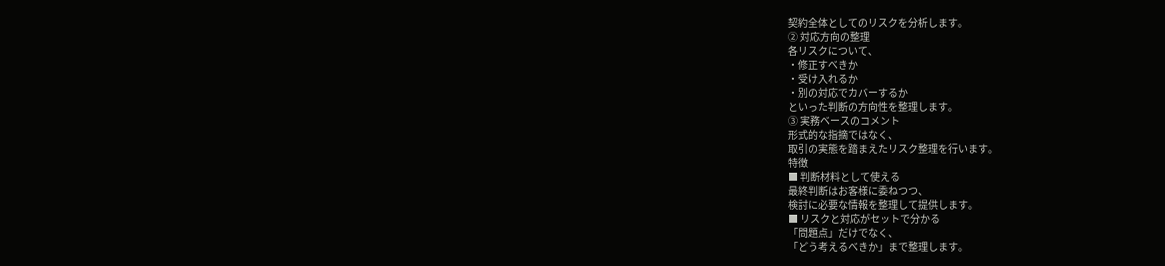契約全体としてのリスクを分析します。
② 対応方向の整理
各リスクについて、
・修正すべきか
・受け入れるか
・別の対応でカバーするか
といった判断の方向性を整理します。
③ 実務ベースのコメント
形式的な指摘ではなく、
取引の実態を踏まえたリスク整理を行います。
特徴
■ 判断材料として使える
最終判断はお客様に委ねつつ、
検討に必要な情報を整理して提供します。
■ リスクと対応がセットで分かる
「問題点」だけでなく、
「どう考えるべきか」まで整理します。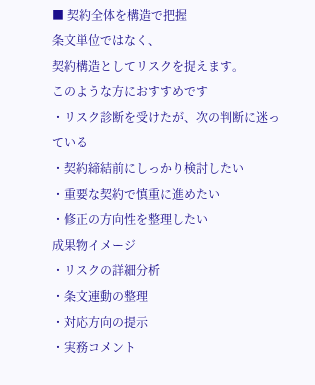■ 契約全体を構造で把握
条文単位ではなく、
契約構造としてリスクを捉えます。
このような方におすすめです
・リスク診断を受けたが、次の判断に迷っている
・契約締結前にしっかり検討したい
・重要な契約で慎重に進めたい
・修正の方向性を整理したい
成果物イメージ
・リスクの詳細分析
・条文連動の整理
・対応方向の提示
・実務コメント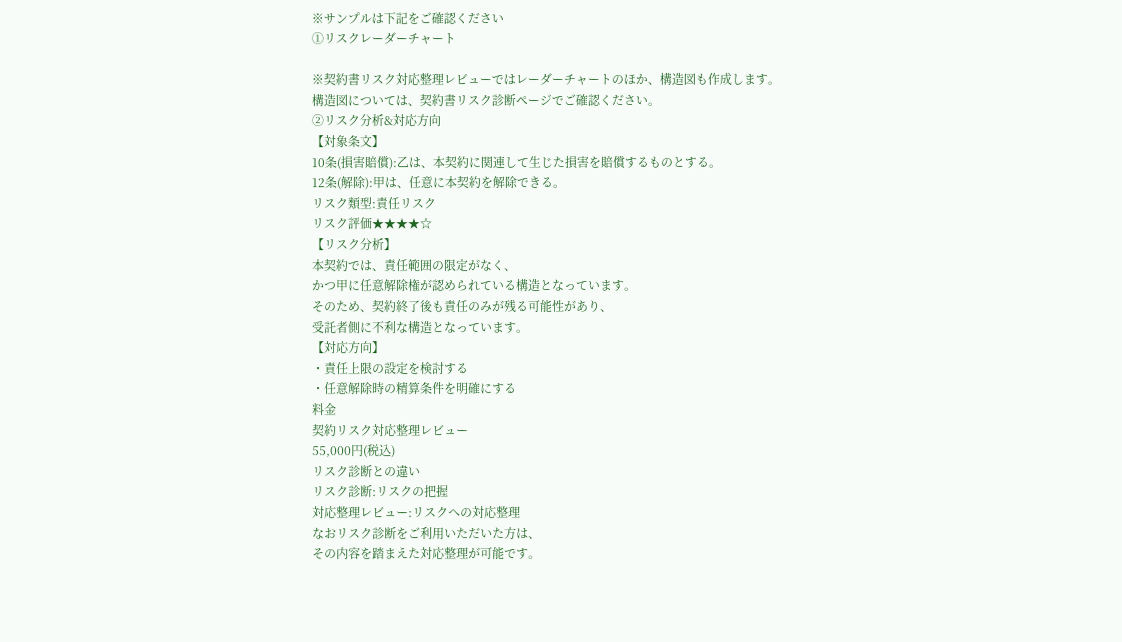※サンプルは下記をご確認ください
①リスクレーダーチャート

※契約書リスク対応整理レビューではレーダーチャートのほか、構造図も作成します。
構造図については、契約書リスク診断ページでご確認ください。
②リスク分析&対応方向
【対象条文】
10条(損害賠償):乙は、本契約に関連して生じた損害を賠償するものとする。
12条(解除):甲は、任意に本契約を解除できる。
リスク類型:責任リスク
リスク評価★★★★☆
【リスク分析】
本契約では、責任範囲の限定がなく、
かつ甲に任意解除権が認められている構造となっています。
そのため、契約終了後も責任のみが残る可能性があり、
受託者側に不利な構造となっています。
【対応方向】
・責任上限の設定を検討する
・任意解除時の精算条件を明確にする
料金
契約リスク対応整理レビュー
55,000円(税込)
リスク診断との違い
リスク診断:リスクの把握
対応整理レビュー:リスクへの対応整理
なおリスク診断をご利用いただいた方は、
その内容を踏まえた対応整理が可能です。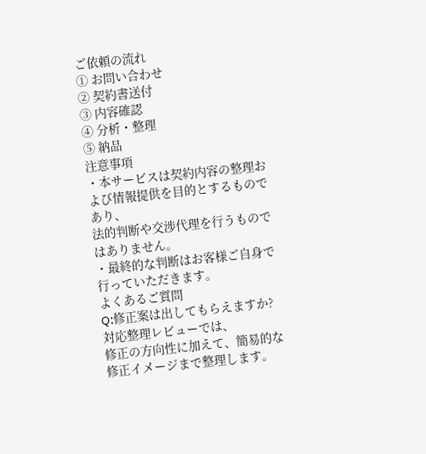ご依頼の流れ
① お問い合わせ
② 契約書送付
③ 内容確認
④ 分析・整理
⑤ 納品
注意事項
・本サービスは契約内容の整理および情報提供を目的とするものであり、
法的判断や交渉代理を行うものではありません。
・最終的な判断はお客様ご自身で行っていただきます。
よくあるご質問
Q:修正案は出してもらえますか?
対応整理レビューでは、
修正の方向性に加えて、簡易的な修正イメージまで整理します。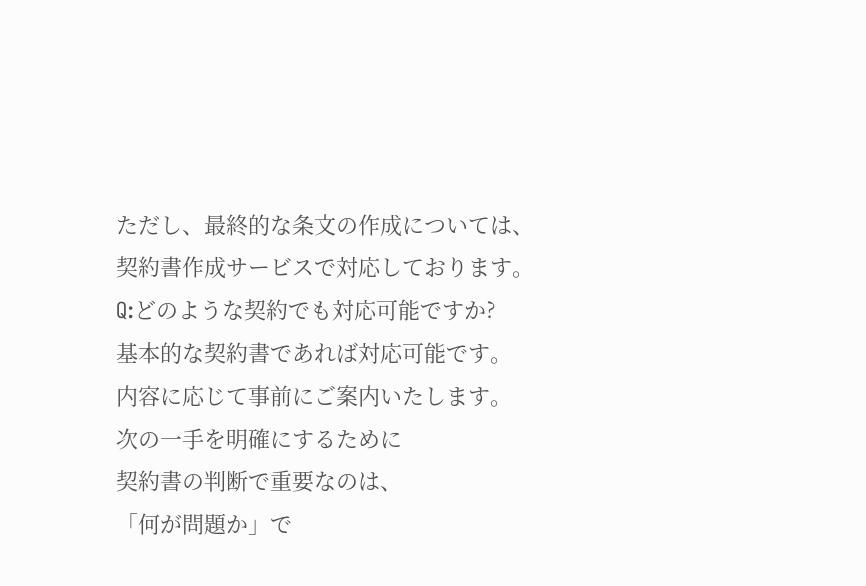ただし、最終的な条文の作成については、
契約書作成サービスで対応しております。
Q:どのような契約でも対応可能ですか?
基本的な契約書であれば対応可能です。
内容に応じて事前にご案内いたします。
次の一手を明確にするために
契約書の判断で重要なのは、
「何が問題か」で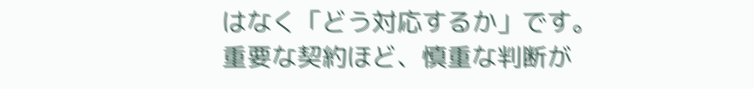はなく「どう対応するか」です。
重要な契約ほど、慎重な判断が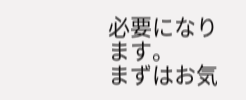必要になります。
まずはお気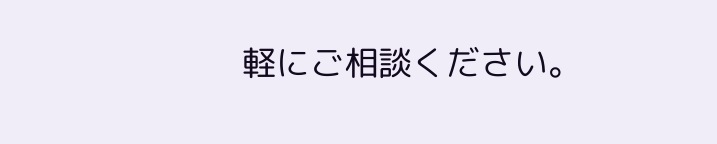軽にご相談ください。